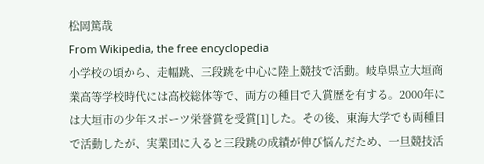松岡篤哉
From Wikipedia, the free encyclopedia
小学校の頃から、走幅跳、三段跳を中心に陸上競技で活動。岐阜県立大垣商業高等学校時代には高校総体等で、両方の種目で入賞歴を有する。2000年には大垣市の少年スポーツ栄誉賞を受賞[1]した。その後、東海大学でも両種目で活動したが、実業団に入ると三段跳の成績が伸び悩んだため、一旦競技活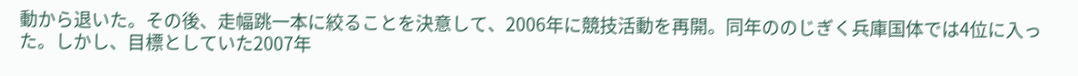動から退いた。その後、走幅跳一本に絞ることを決意して、2006年に競技活動を再開。同年ののじぎく兵庫国体では4位に入った。しかし、目標としていた2007年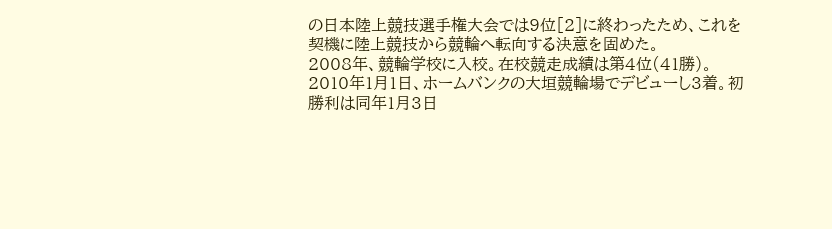の日本陸上競技選手権大会では9位[2]に終わったため、これを契機に陸上競技から競輪へ転向する決意を固めた。
2008年、競輪学校に入校。在校競走成績は第4位(41勝)。
2010年1月1日、ホームバンクの大垣競輪場でデビューし3着。初勝利は同年1月3日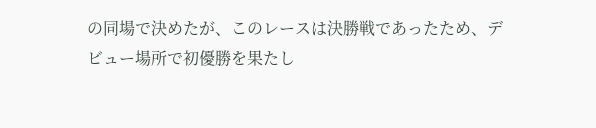の同場で決めたが、このレースは決勝戦であったため、デビュー場所で初優勝を果たし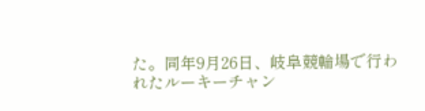た。同年9月26日、岐阜競輪場で行われたルーキーチャン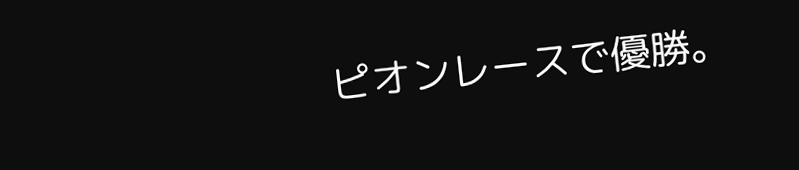ピオンレースで優勝。